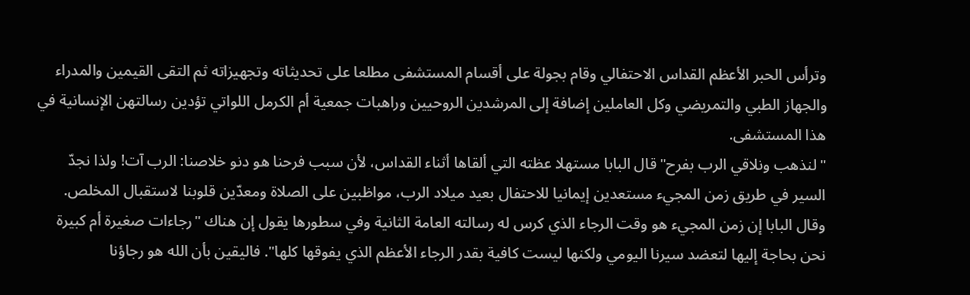وترأس الحبر الأعظم القداس الاحتفالي وقام بجولة على أقسام المستشفى مطلعا على تحديثاته وتجهيزاته ثم التقى القيمين والمدراء والجهاز الطبي والتمريضي وكل العاملين إضافة إلى المرشدين الروحيين وراهبات جمعية أم الكرمل اللواتي تؤدين رسالتهن الإنسانية في هذا المستشفى.
"لنذهب ونلاقي الرب بفرح" قال البابا مستهلا عظته التي ألقاها أثناء القداس، لأن سبب فرحنا هو دنو خلاصنا: الرب آت! ولذا نجدّ السير في طريق زمن المجيء مستعدين إيمانيا للاحتفال بعيد ميلاد الرب، مواظبين على الصلاة ومعدّين قلوبنا لاستقبال المخلص.
وقال البابا إن زمن المجيء هو وقت الرجاء الذي كرس له رسالته العامة الثانية وفي سطورها يقول إن هناك "رجاءات صغيرة أم كبيرة نحن بحاجة إليها لتعضد سيرنا اليومي ولكنها ليست كافية بقدر الرجاء الأعظم الذي يفوقها كلها". فاليقين بأن الله هو رجاؤنا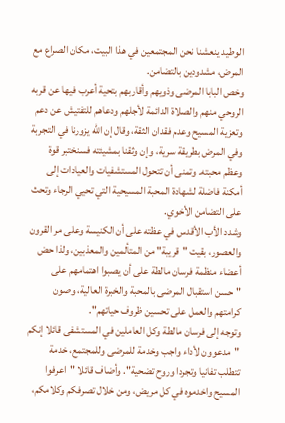الوطيد ينعشنا نحن المجتمعين في هذا البيت، مكان الصراع مع المرض، مشدودين بالتضامن.
وخص البابا المرضى وذويهم وأقاربهم بتحية أعرب فيها عن قربه الروحي منهم والصلاة الدائمة لأجلهم ودعاهم للتفتيش عن دعم وتعزية المسيح وعدم فقدان الثقة، وقال إن الله يزورنا في التجربة وفي المرض بطريقة سرية، وإن وثقنا بمشيئته فسنختبر قوة وعظم محبته. وتمنى أن تتحول المستشفيات والعيادات إلى أمكنة فاضلة لشهادة المحبة المسيحية التي تحيي الرجاء وتحث على التضامن الأخوي.
وشدد الأب الأقدس في عظته على أن الكنيسة وعلى مر القرون والعصور، بقيت "قريبة" من المتألمين والمعذبين، ولذا حض أعضاء منظمة فرسان مالطة على أن يصبوا اهتمامهم على "حسن استقبال المرضى بالمحبة والخبرة العالية، وصون كرامتهم والعمل على تحسين ظروف حياتهم".
وتوجه إلى فرسان مالطة وكل العاملين في المستشفى قائلا إنكم "مدعوون لأداء واجب وخدمة للمرضى وللمجتمع، خدمة تتطلب تفانيا وتجردا وروح تضحية". وأضاف قائلا "اعرفوا المسيح واخدموه في كل مريض، ومن خلال تصرفكم وكلامكم،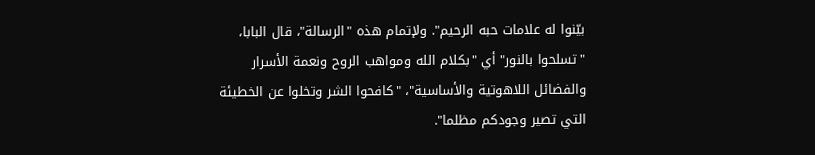بيّنوا له علامات حبه الرحيم". ولإتمام هذه "الرسالة"، قال البابا، "تسلحوا بالنور" أي "بكلام الله ومواهب الروح ونعمة الأسرار والفضائل اللاهوتية والأساسية"، "كافحوا الشر وتخلوا عن الخطيئة التي تصير وجودكم مظلما".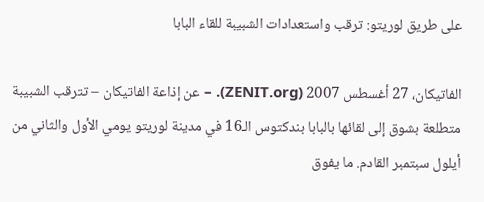على طريق لوريتو: ترقب واستعدادات الشبيبة للقاء البابا

الفاتيكان، 27 أغسطس 2007 (ZENIT.org). – عن إذاعة الفاتيكان – تترقب الشبيبة متطلعة بشوق إلى لقائها بالبابا بندكتوس الـ16 في مدينة لوريتو يومي الأول والثاني من أيلول سبتمبر القادم. ما يفوق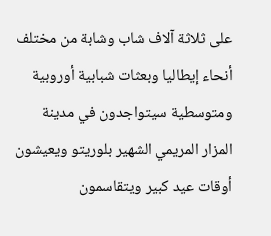على ثلاثة آلاف شاب وشابة من مختلف أنحاء إيطاليا وبعثات شبابية أوروبية ومتوسطية سيتواجدون في مدينة المزار المريمي الشهير بلوريتو ويعيشون أوقات عيد كبير ويتقاسمون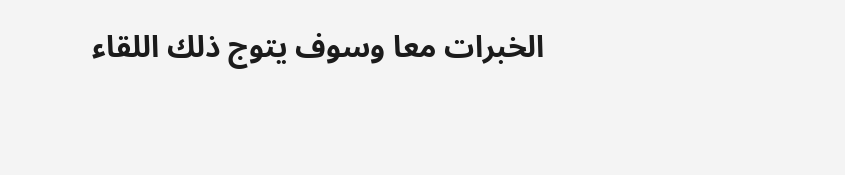الخبرات معا وسوف يتوج ذلك اللقاء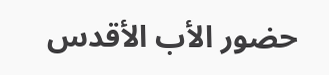حضور الأب الأقدس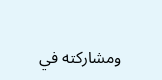ومشاركته في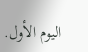اليوم الأول.